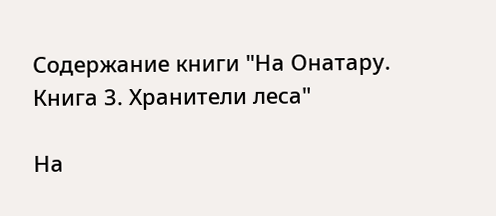Содержание книги "На Онатару. Книга 3. Хранители леса"

На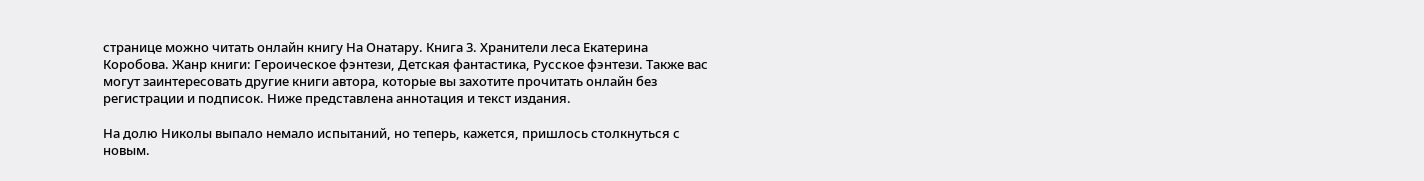странице можно читать онлайн книгу На Онатару. Книга 3. Хранители леса Екатерина Коробова. Жанр книги: Героическое фэнтези, Детская фантастика, Русское фэнтези. Также вас могут заинтересовать другие книги автора, которые вы захотите прочитать онлайн без регистрации и подписок. Ниже представлена аннотация и текст издания.

На долю Николы выпало немало испытаний, но теперь, кажется, пришлось столкнуться с новым.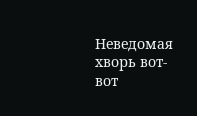Неведомая хворь вот-вот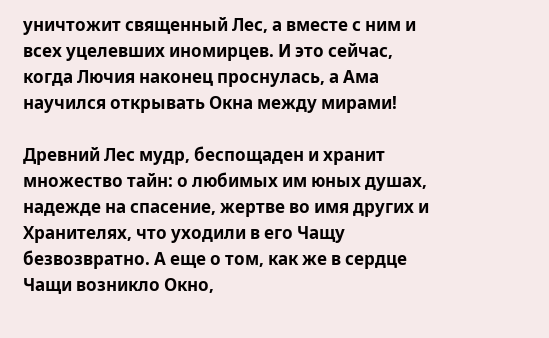уничтожит священный Лес, а вместе с ним и всех уцелевших иномирцев. И это сейчас, когда Лючия наконец проснулась, а Ама научился открывать Окна между мирами!

Древний Лес мудр, беспощаден и хранит множество тайн: о любимых им юных душах, надежде на спасение, жертве во имя других и Хранителях, что уходили в его Чащу безвозвратно. А еще о том, как же в сердце Чащи возникло Окно,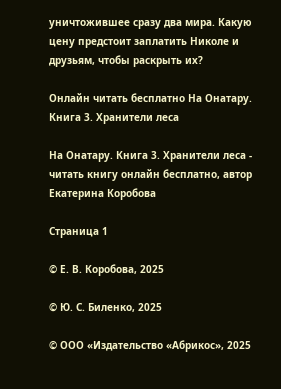уничтожившее сразу два мира. Какую цену предстоит заплатить Николе и друзьям, чтобы раскрыть их?

Онлайн читать бесплатно На Онатару. Книга 3. Хранители леса

На Онатару. Книга 3. Хранители леса - читать книгу онлайн бесплатно, автор Екатерина Коробова

Страница 1

© Е. В. Коробова, 2025

© Ю. С. Биленко, 2025

© ООО «Издательство «Абрикос», 2025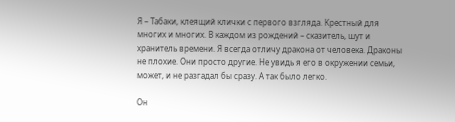Я – Табаки, клеящий клички с первого взгляда. Крестный для многих и многих. В каждом из рождений – сказитель, шут и хранитель времени. Я всегда отличу дракона от человека. Драконы не плохие. Они просто другие. Не увидь я его в окружении семьи, может, и не разгадал бы сразу. А так было легко.

Он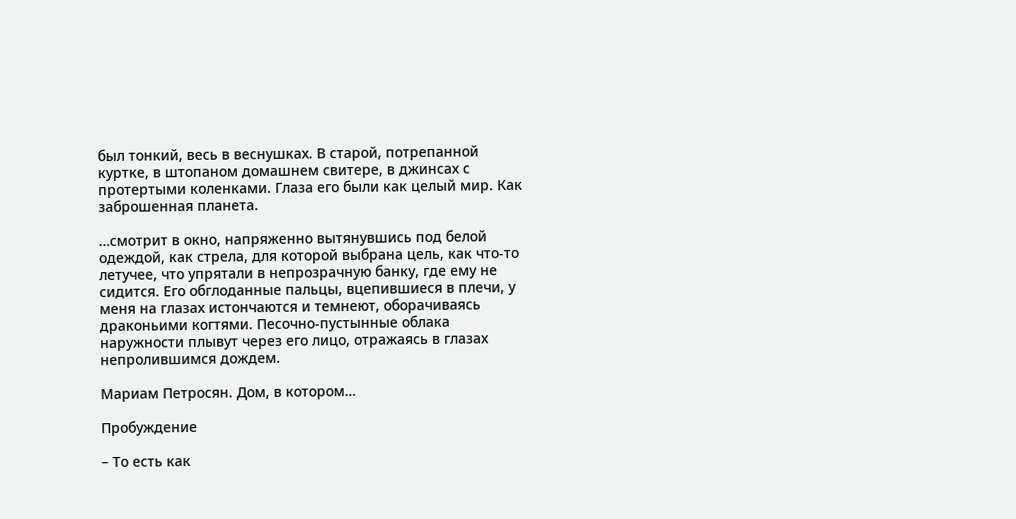был тонкий, весь в веснушках. В старой, потрепанной куртке, в штопаном домашнем свитере, в джинсах с протертыми коленками. Глаза его были как целый мир. Как заброшенная планета.

…смотрит в окно, напряженно вытянувшись под белой одеждой, как стрела, для которой выбрана цель, как что-то летучее, что упрятали в непрозрачную банку, где ему не сидится. Его обглоданные пальцы, вцепившиеся в плечи, у меня на глазах истончаются и темнеют, оборачиваясь драконьими когтями. Песочно-пустынные облака наружности плывут через его лицо, отражаясь в глазах непролившимся дождем.

Мариам Петросян. Дом, в котором…

Пробуждение

– То есть как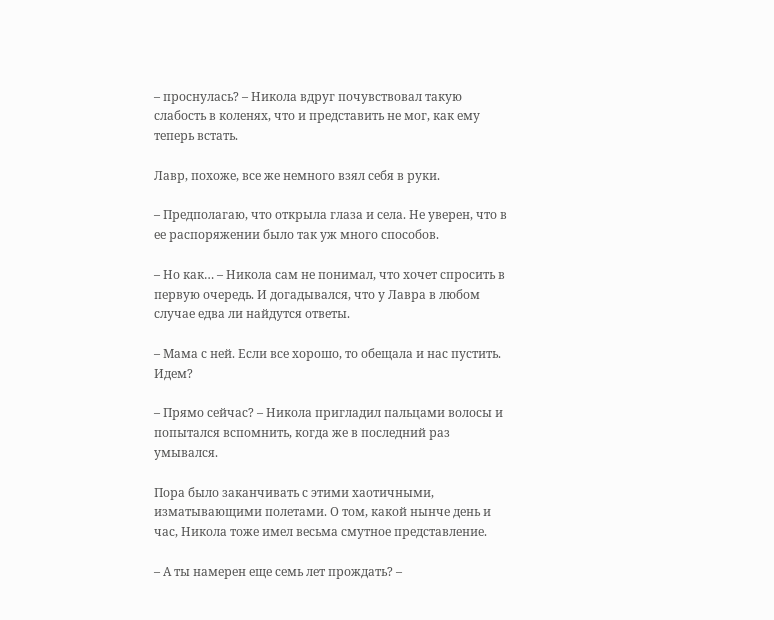– проснулась? – Никола вдруг почувствовал такую слабость в коленях, что и представить не мог, как ему теперь встать.

Лавр, похоже, все же немного взял себя в руки.

– Предполагаю, что открыла глаза и села. Не уверен, что в ее распоряжении было так уж много способов.

– Но как… – Никола сам не понимал, что хочет спросить в первую очередь. И догадывался, что у Лавра в любом случае едва ли найдутся ответы.

– Мама с ней. Если все хорошо, то обещала и нас пустить. Идем?

– Прямо сейчас? – Никола пригладил пальцами волосы и попытался вспомнить, когда же в последний раз умывался.

Пора было заканчивать с этими хаотичными, изматывающими полетами. О том, какой нынче день и час, Никола тоже имел весьма смутное представление.

– А ты намерен еще семь лет прождать? –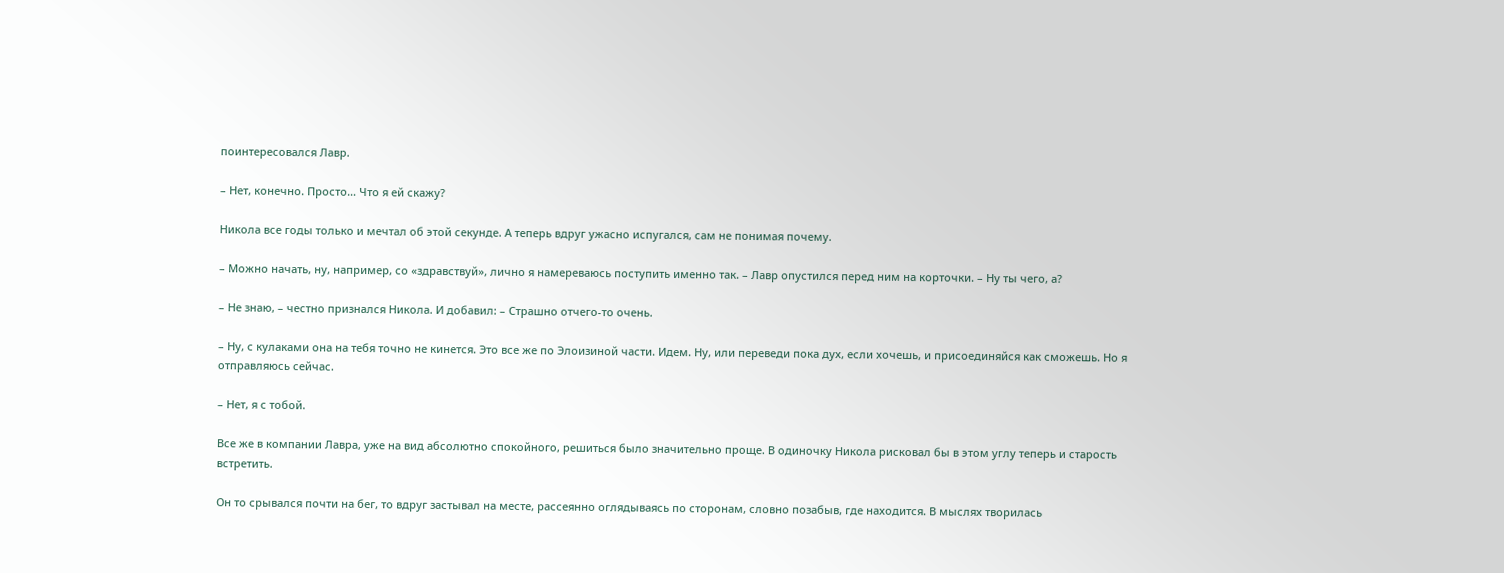поинтересовался Лавр.

– Нет, конечно. Просто… Что я ей скажу?

Никола все годы только и мечтал об этой секунде. А теперь вдруг ужасно испугался, сам не понимая почему.

– Можно начать, ну, например, со «здравствуй», лично я намереваюсь поступить именно так. – Лавр опустился перед ним на корточки. – Ну ты чего, а?

– Не знаю, – честно признался Никола. И добавил: – Страшно отчего-то очень.

– Ну, с кулаками она на тебя точно не кинется. Это все же по Элоизиной части. Идем. Ну, или переведи пока дух, если хочешь, и присоединяйся как сможешь. Но я отправляюсь сейчас.

– Нет, я с тобой.

Все же в компании Лавра, уже на вид абсолютно спокойного, решиться было значительно проще. В одиночку Никола рисковал бы в этом углу теперь и старость встретить.

Он то срывался почти на бег, то вдруг застывал на месте, рассеянно оглядываясь по сторонам, словно позабыв, где находится. В мыслях творилась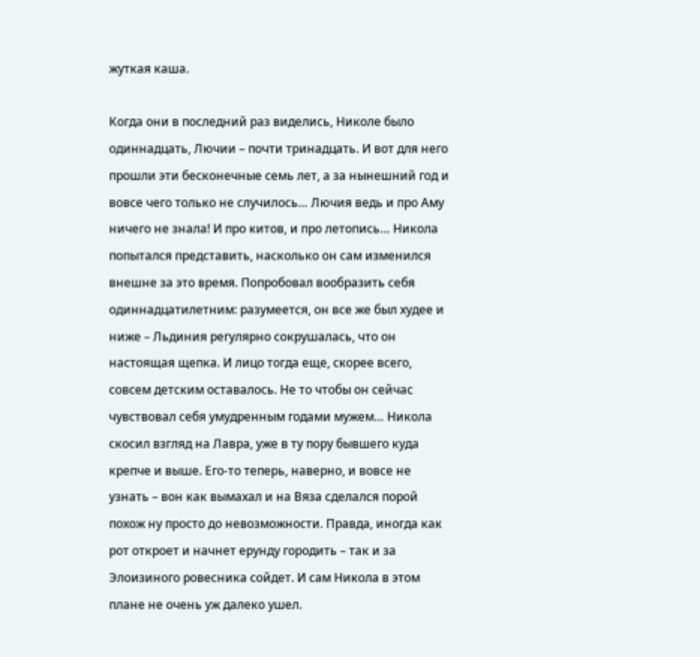жуткая каша.

Когда они в последний раз виделись, Николе было одиннадцать, Лючии – почти тринадцать. И вот для него прошли эти бесконечные семь лет, а за нынешний год и вовсе чего только не случилось… Лючия ведь и про Аму ничего не знала! И про китов, и про летопись… Никола попытался представить, насколько он сам изменился внешне за это время. Попробовал вообразить себя одиннадцатилетним: разумеется, он все же был худее и ниже – Льдиния регулярно сокрушалась, что он настоящая щепка. И лицо тогда еще, скорее всего, совсем детским оставалось. Не то чтобы он сейчас чувствовал себя умудренным годами мужем… Никола скосил взгляд на Лавра, уже в ту пору бывшего куда крепче и выше. Его-то теперь, наверно, и вовсе не узнать – вон как вымахал и на Вяза сделался порой похож ну просто до невозможности. Правда, иногда как рот откроет и начнет ерунду городить – так и за Элоизиного ровесника сойдет. И сам Никола в этом плане не очень уж далеко ушел.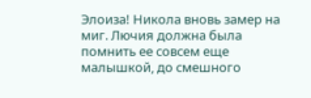Элоиза! Никола вновь замер на миг. Лючия должна была помнить ее совсем еще малышкой, до смешного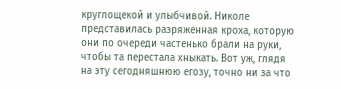круглощекой и улыбчивой. Николе представилась разряженная кроха, которую они по очереди частенько брали на руки, чтобы та перестала хныкать. Вот уж, глядя на эту сегодняшнюю егозу, точно ни за что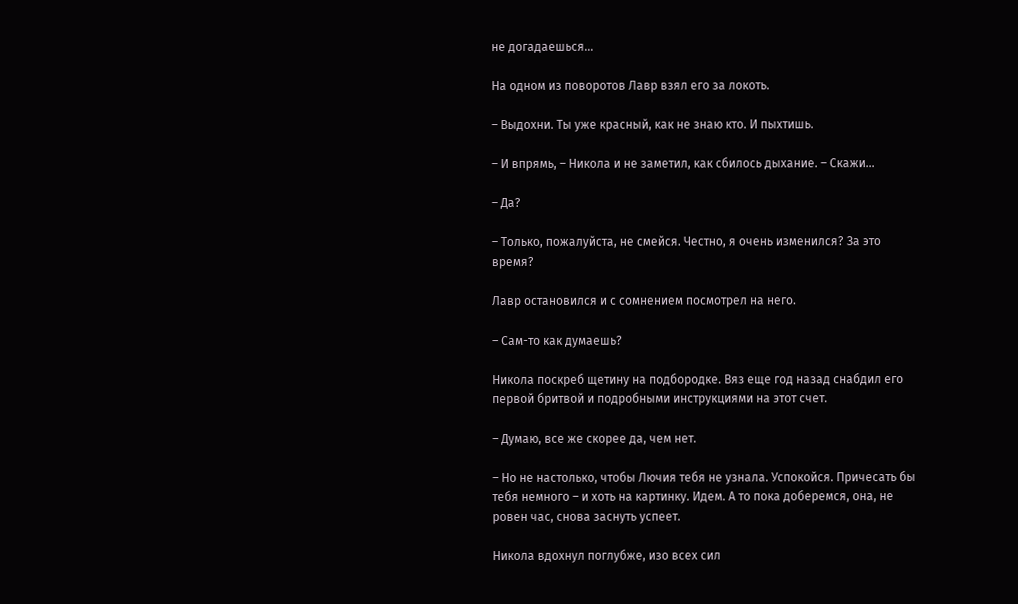не догадаешься…

На одном из поворотов Лавр взял его за локоть.

– Выдохни. Ты уже красный, как не знаю кто. И пыхтишь.

– И впрямь, – Никола и не заметил, как сбилось дыхание. – Скажи…

– Да?

– Только, пожалуйста, не смейся. Честно, я очень изменился? За это время?

Лавр остановился и с сомнением посмотрел на него.

– Сам-то как думаешь?

Никола поскреб щетину на подбородке. Вяз еще год назад снабдил его первой бритвой и подробными инструкциями на этот счет.

– Думаю, все же скорее да, чем нет.

– Но не настолько, чтобы Лючия тебя не узнала. Успокойся. Причесать бы тебя немного – и хоть на картинку. Идем. А то пока доберемся, она, не ровен час, снова заснуть успеет.

Никола вдохнул поглубже, изо всех сил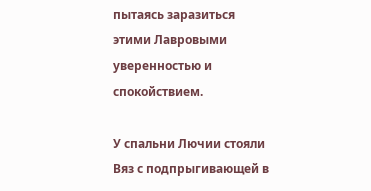пытаясь заразиться этими Лавровыми уверенностью и спокойствием.

У спальни Лючии стояли Вяз с подпрыгивающей в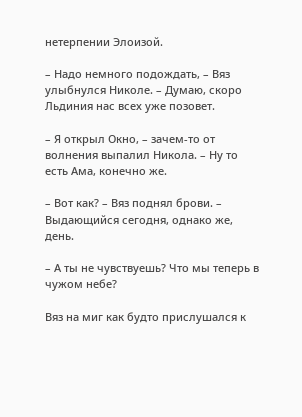нетерпении Элоизой.

– Надо немного подождать, – Вяз улыбнулся Николе. – Думаю, скоро Льдиния нас всех уже позовет.

– Я открыл Окно, – зачем-то от волнения выпалил Никола. – Ну то есть Ама, конечно же.

– Вот как? – Вяз поднял брови. – Выдающийся сегодня, однако же, день.

– А ты не чувствуешь? Что мы теперь в чужом небе?

Вяз на миг как будто прислушался к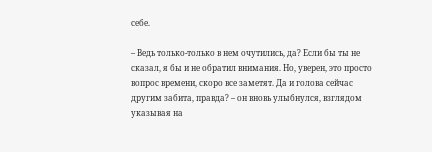себе.

– Ведь только-только в нем очутились, да? Если бы ты не сказал, я бы и не обратил внимания. Но, уверен, это просто вопрос времени, скоро все заметят. Да и голова сейчас другим забита, правда? – он вновь улыбнулся, взглядом указывая на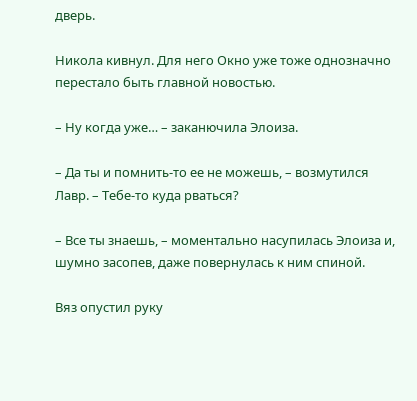дверь.

Никола кивнул. Для него Окно уже тоже однозначно перестало быть главной новостью.

– Ну когда уже… – заканючила Элоиза.

– Да ты и помнить-то ее не можешь, – возмутился Лавр. – Тебе-то куда рваться?

– Все ты знаешь, – моментально насупилась Элоиза и, шумно засопев, даже повернулась к ним спиной.

Вяз опустил руку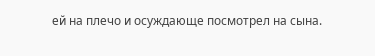ей на плечо и осуждающе посмотрел на сына.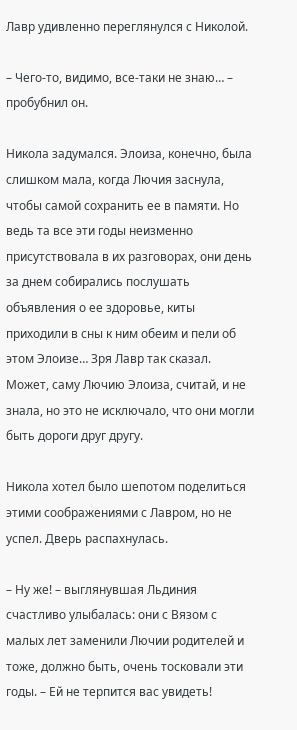Лавр удивленно переглянулся с Николой.

– Чего-то, видимо, все-таки не знаю… – пробубнил он.

Никола задумался. Элоиза, конечно, была слишком мала, когда Лючия заснула, чтобы самой сохранить ее в памяти. Но ведь та все эти годы неизменно присутствовала в их разговорах, они день за днем собирались послушать объявления о ее здоровье, киты приходили в сны к ним обеим и пели об этом Элоизе… Зря Лавр так сказал. Может, саму Лючию Элоиза, считай, и не знала, но это не исключало, что они могли быть дороги друг другу.

Никола хотел было шепотом поделиться этими соображениями с Лавром, но не успел. Дверь распахнулась.

– Ну же! – выглянувшая Льдиния счастливо улыбалась: они с Вязом с малых лет заменили Лючии родителей и тоже, должно быть, очень тосковали эти годы. – Ей не терпится вас увидеть!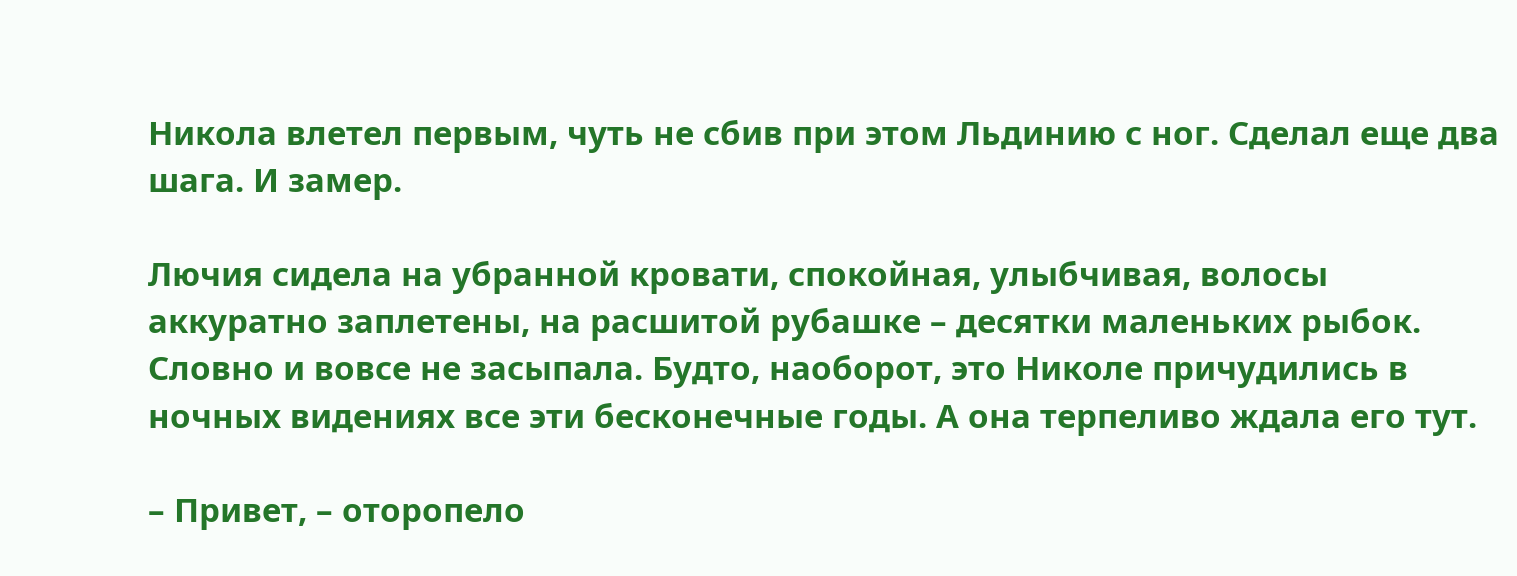Никола влетел первым, чуть не сбив при этом Льдинию с ног. Сделал еще два шага. И замер.

Лючия сидела на убранной кровати, спокойная, улыбчивая, волосы аккуратно заплетены, на расшитой рубашке – десятки маленьких рыбок. Словно и вовсе не засыпала. Будто, наоборот, это Николе причудились в ночных видениях все эти бесконечные годы. А она терпеливо ждала его тут.

– Привет, – оторопело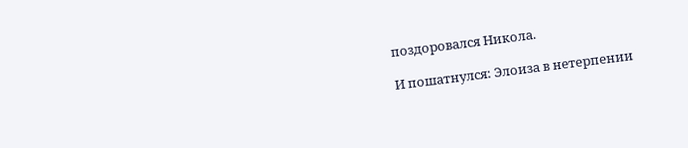поздоровался Никола.

И пошатнулся: Элоиза в нетерпении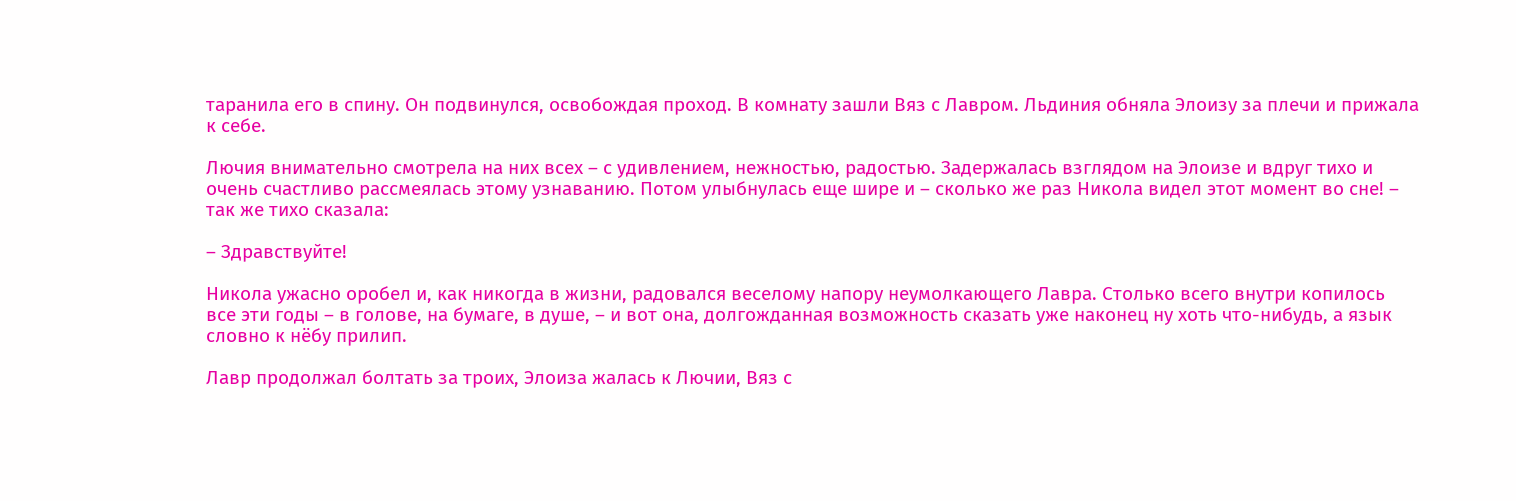таранила его в спину. Он подвинулся, освобождая проход. В комнату зашли Вяз с Лавром. Льдиния обняла Элоизу за плечи и прижала к себе.

Лючия внимательно смотрела на них всех – с удивлением, нежностью, радостью. Задержалась взглядом на Элоизе и вдруг тихо и очень счастливо рассмеялась этому узнаванию. Потом улыбнулась еще шире и – сколько же раз Никола видел этот момент во сне! – так же тихо сказала:

– Здравствуйте!

Никола ужасно оробел и, как никогда в жизни, радовался веселому напору неумолкающего Лавра. Столько всего внутри копилось все эти годы – в голове, на бумаге, в душе, – и вот она, долгожданная возможность сказать уже наконец ну хоть что-нибудь, а язык словно к нёбу прилип.

Лавр продолжал болтать за троих, Элоиза жалась к Лючии, Вяз с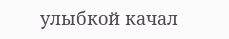улыбкой качал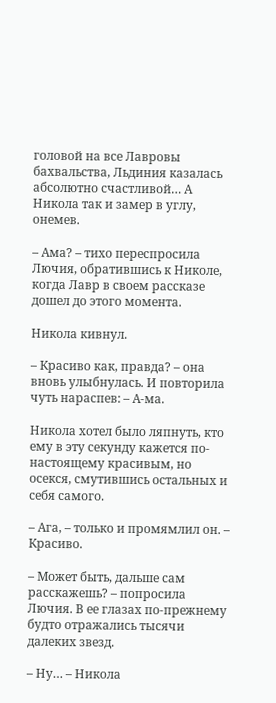головой на все Лавровы бахвальства, Льдиния казалась абсолютно счастливой… А Никола так и замер в углу, онемев.

– Ама? – тихо переспросила Лючия, обратившись к Николе, когда Лавр в своем рассказе дошел до этого момента.

Никола кивнул.

– Красиво как, правда? – она вновь улыбнулась. И повторила чуть нараспев: – А-ма.

Никола хотел было ляпнуть, кто ему в эту секунду кажется по-настоящему красивым, но осекся, смутившись остальных и себя самого.

– Ага, – только и промямлил он. – Красиво.

– Может быть, дальше сам расскажешь? – попросила Лючия. В ее глазах по-прежнему будто отражались тысячи далеких звезд.

– Ну… – Никола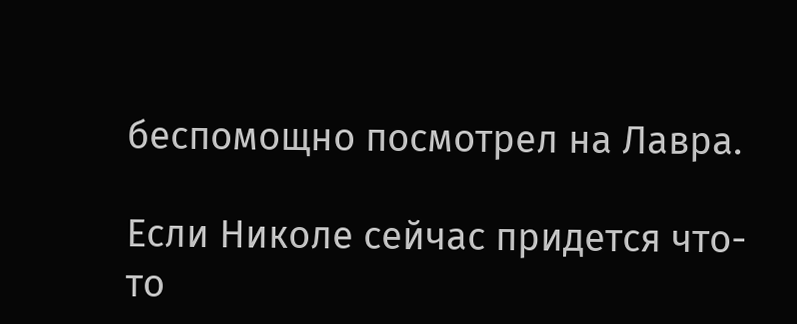беспомощно посмотрел на Лавра.

Если Николе сейчас придется что-то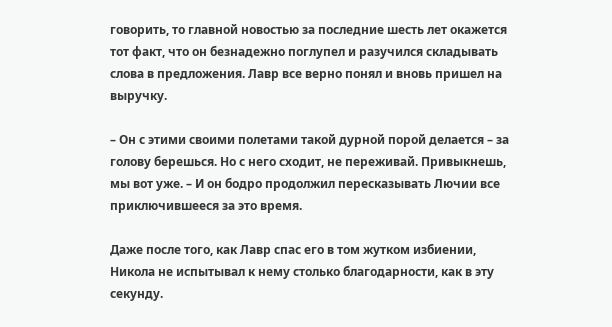говорить, то главной новостью за последние шесть лет окажется тот факт, что он безнадежно поглупел и разучился складывать слова в предложения. Лавр все верно понял и вновь пришел на выручку.

– Он с этими своими полетами такой дурной порой делается – за голову берешься. Но с него сходит, не переживай. Привыкнешь, мы вот уже. – И он бодро продолжил пересказывать Лючии все приключившееся за это время.

Даже после того, как Лавр спас его в том жутком избиении, Никола не испытывал к нему столько благодарности, как в эту секунду.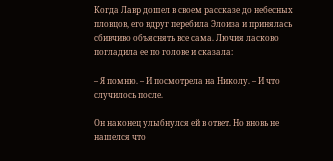Когда Лавр дошел в своем рассказе до небесных пловцов, его вдруг перебила Элоиза и принялась сбивчиво объяснять все сама. Лючия ласково погладила ее по голове и сказала:

– Я помню. – И посмотрела на Николу. – И что случилось после.

Он наконец улыбнулся ей в ответ. Но вновь не нашелся что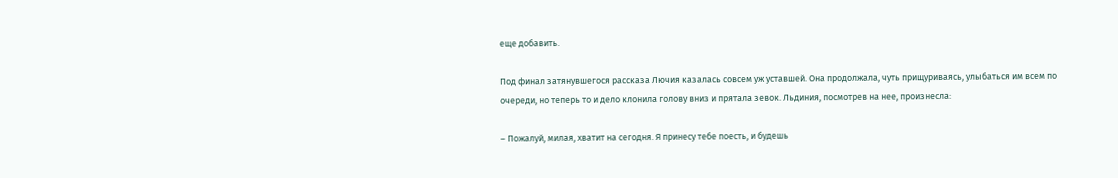еще добавить.

Под финал затянувшегося рассказа Лючия казалась совсем уж уставшей. Она продолжала, чуть прищуриваясь, улыбаться им всем по очереди, но теперь то и дело клонила голову вниз и прятала зевок. Льдиния, посмотрев на нее, произнесла:

– Пожалуй, милая, хватит на сегодня. Я принесу тебе поесть, и будешь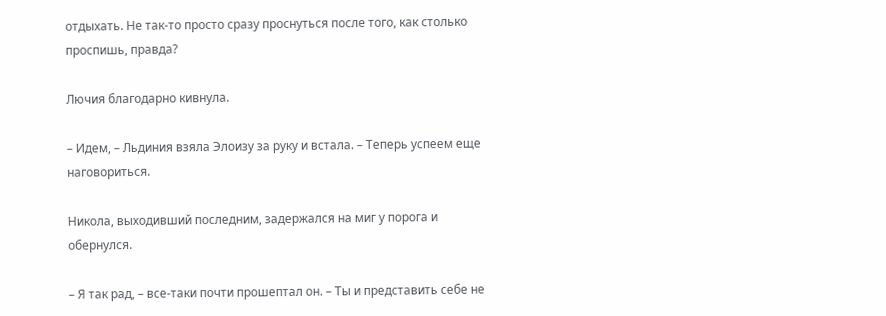отдыхать. Не так-то просто сразу проснуться после того, как столько проспишь, правда?

Лючия благодарно кивнула.

– Идем, – Льдиния взяла Элоизу за руку и встала. – Теперь успеем еще наговориться.

Никола, выходивший последним, задержался на миг у порога и обернулся.

– Я так рад, – все-таки почти прошептал он. – Ты и представить себе не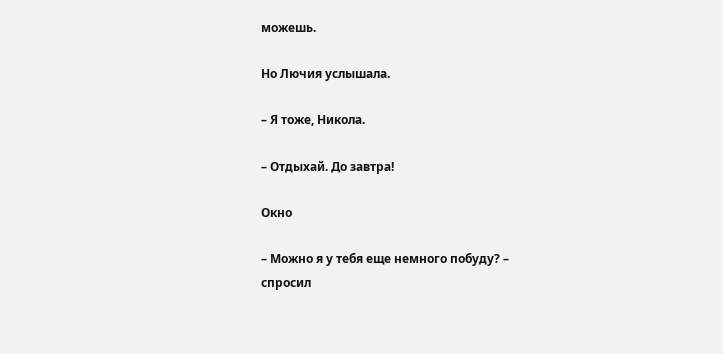можешь.

Но Лючия услышала.

– Я тоже, Никола.

– Отдыхай. До завтра!

Окно

– Можно я у тебя еще немного побуду? – спросил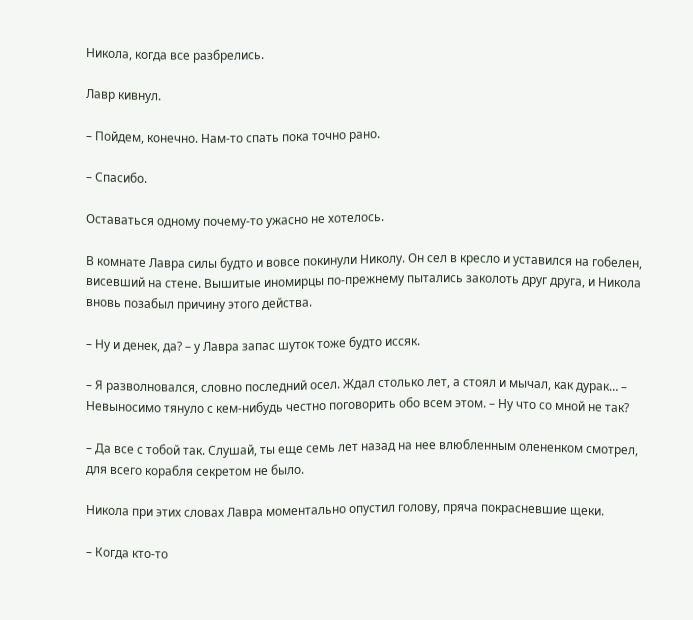Никола, когда все разбрелись.

Лавр кивнул.

– Пойдем, конечно. Нам-то спать пока точно рано.

– Спасибо.

Оставаться одному почему-то ужасно не хотелось.

В комнате Лавра силы будто и вовсе покинули Николу. Он сел в кресло и уставился на гобелен, висевший на стене. Вышитые иномирцы по-прежнему пытались заколоть друг друга, и Никола вновь позабыл причину этого действа.

– Ну и денек, да? – у Лавра запас шуток тоже будто иссяк.

– Я разволновался, словно последний осел. Ждал столько лет, а стоял и мычал, как дурак… – Невыносимо тянуло с кем-нибудь честно поговорить обо всем этом. – Ну что со мной не так?

– Да все с тобой так. Слушай, ты еще семь лет назад на нее влюбленным олененком смотрел, для всего корабля секретом не было.

Никола при этих словах Лавра моментально опустил голову, пряча покрасневшие щеки.

– Когда кто-то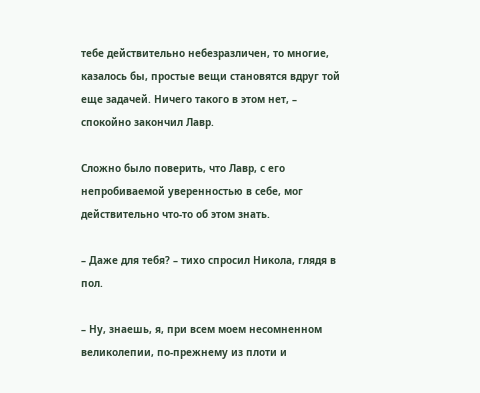тебе действительно небезразличен, то многие, казалось бы, простые вещи становятся вдруг той еще задачей. Ничего такого в этом нет, – спокойно закончил Лавр.

Сложно было поверить, что Лавр, с его непробиваемой уверенностью в себе, мог действительно что-то об этом знать.

– Даже для тебя? – тихо спросил Никола, глядя в пол.

– Ну, знаешь, я, при всем моем несомненном великолепии, по-прежнему из плоти и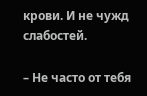крови. И не чужд слабостей.

– Не часто от тебя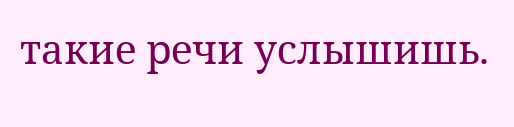такие речи услышишь.